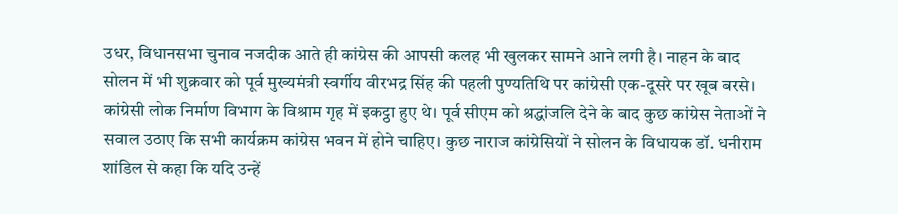उधर, विधानसभा चुनाव नजदीक आते ही कांग्रेस की आपसी कलह भी खुलकर सामने आने लगी है। नाहन के बाद सोलन में भी शुक्रवार को पूर्व मुख्यमंत्री स्वर्गीय वीरभद्र सिंह की पहली पुण्यतिथि पर कांग्रेसी एक-दूसरे पर खूब बरसे। कांग्रेसी लोक निर्माण विभाग के विश्राम गृह में इकट्ठा हुए थे। पूर्व सीएम को श्रद्धांजलि देने के बाद कुछ कांग्रेस नेताओं ने सवाल उठाए कि सभी कार्यक्रम कांग्रेस भवन में होने चाहिए। कुछ नाराज कांग्रेसियों ने सोलन के विधायक डॉ. धनीराम शांडिल से कहा कि यदि उन्हें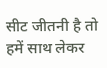सीट जीतनी है तो हमें साथ लेकर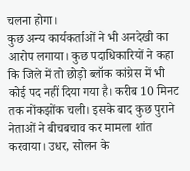चलना होगा।
कुछ अन्य कार्यकर्ताओं ने भी अनदेखी का आरोप लगाया। कुछ पदाधिकारियों ने कहा कि जिले में तो छोड़ो ब्लॉक कांग्रेस में भी कोई पद नहीं दिया गया है। करीब 10 मिनट तक नोंकझोंक चली। इसके बाद कुछ पुराने नेताओं ने बीचबचाव कर मामला शांत करवाया। उधर, सोलन के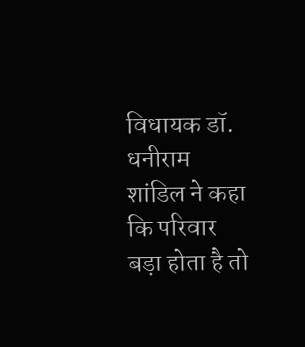विधायक डॉ. धनीराम शांडिल ने कहा कि परिवार बड़ा होता है तो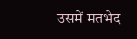उसमें मतभेद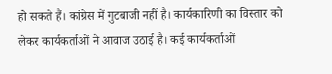हो सकते हैं। कांग्रेस में गुटबाजी नहीं है। कार्यकारिणी का विस्तार को लेकर कार्यकर्ताओं ने आवाज उठाई है। कई कार्यकर्ताओं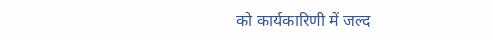को कार्यकारिणी में जल्द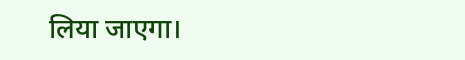लिया जाएगा।